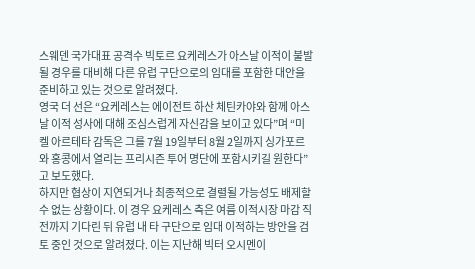스웨덴 국가대표 공격수 빅토르 요케레스가 아스날 이적이 불발될 경우를 대비해 다른 유럽 구단으로의 임대를 포함한 대안을 준비하고 있는 것으로 알려졌다.
영국 더 선은 “요케레스는 에이전트 하산 체틴카야와 함께 아스날 이적 성사에 대해 조심스럽게 자신감을 보이고 있다”며 “미켈 아르테타 감독은 그를 7월 19일부터 8월 2일까지 싱가포르와 홍콩에서 열리는 프리시즌 투어 명단에 포함시키길 원한다”고 보도했다.
하지만 협상이 지연되거나 최종적으로 결렬될 가능성도 배제할 수 없는 상황이다. 이 경우 요케레스 측은 여름 이적시장 마감 직전까지 기다린 뒤 유럽 내 타 구단으로 임대 이적하는 방안을 검토 중인 것으로 알려졌다. 이는 지난해 빅터 오시멘이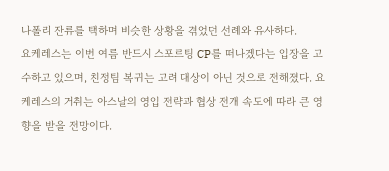나폴리 잔류를 택하며 비슷한 상황을 겪었던 선례와 유사하다.
요케레스는 이번 여름 반드시 스포르팅 CP를 떠나겠다는 입장을 고수하고 있으며, 친정팀 복귀는 고려 대상이 아닌 것으로 전해졌다. 요케레스의 거취는 아스날의 영입 전략과 협상 전개 속도에 따라 큰 영향을 받을 전망이다.